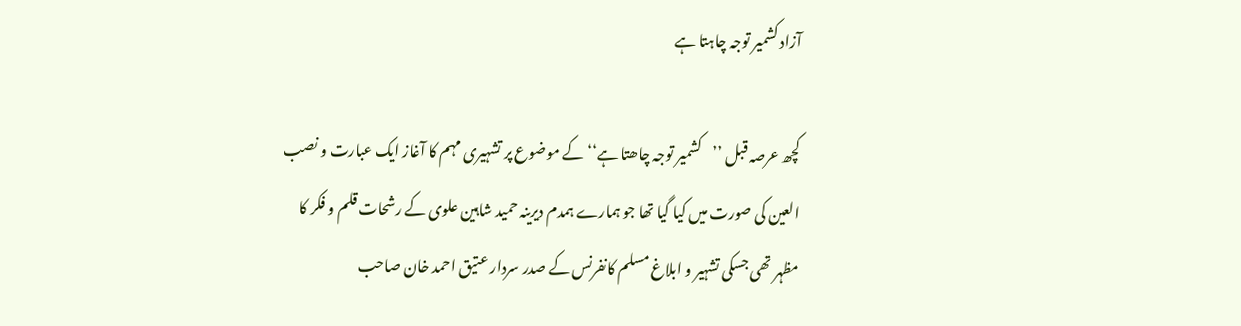آزاد کشمیر توجہ چاہتا ہے

کچھ عرصہ قبل ’’کشمیر توجہ چاھتا ہے‘‘ کے موضوع پر تشہیری مہم کا آغاز ایک عبارت و نصب العین کی صورت میں کیا گیا تھا جو ہمارے ہمدم دیرینہ حمید شاہین علوی کے رشحات قلم و فکر کا مظہر تھی جسکی تشہیر و ابلاغ مسلم کانفرنس کے صدر سردار عتیق احمد خان صاحب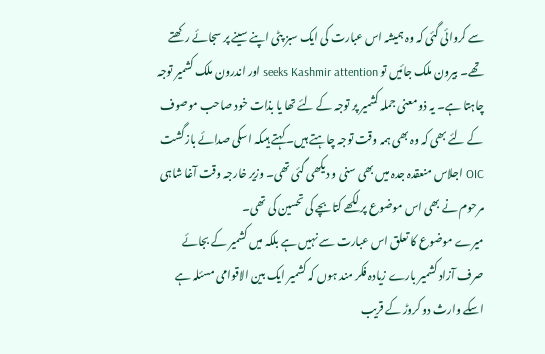سے کروائی گئی کہ وہ ہمیشہ اس عبارت کی ایک سبز پٹی اپنے سینے پر سجائے رکھتے تھے۔ بیرون ملک جائیں تو seeks Kashmir attention اور اندرون ملک کشمیر توجہ چاہتا ہے۔ یہ ذو معنی جملہ کشمیر پر توجہ کے لئے تھا یا بذات خود صاحب موصوف کے لئے بھی کہ وہ بھی ہمہ وقت توجہ چاہتے ہیں۔ کہتے ہیںکہ اسکی صدائے بازگشت OIC اجلاس منعقدہ جدہ میں بھی سنی و دیکھی گئی تھی۔ وزیر خارجہ وقت آغا شاہی مرحوم نے بھی اس موضوع پر لکھے کتابچے کی تحسین کی تھی۔
میرے موضوع کا تعلق اس عبارت سے نہیں ہے بلکہ میں کشمیر کے بجائے صرف آزاد کشمیر بارے زیادہ فکر مند ہوں کہ کشمیر ایک بین الاقوامی مسئلہ ہے اسکے وارث دو کروڑ کے قریب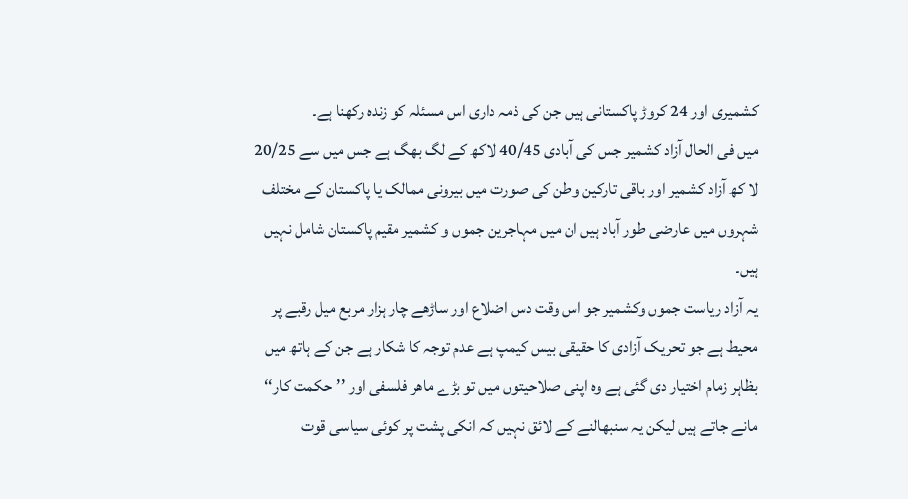کشمیری اور 24 کروڑ پاکستانی ہیں جن کی ذمہ داری اس مسئلہ کو زندہ رکھنا ہے۔
میں فی الحال آزاد کشمیر جس کی آبادی 40/45 لاکھ کے لگ بھگ ہے جس میں سے 20/25 لا کھ آزاد کشمیر اور باقی تارکین وطن کی صورت میں بیرونی ممالک یا پاکستان کے مختلف شہروں میں عارضی طور آباد ہیں ان میں مہاجرین جموں و کشمیر مقیم پاکستان شامل نہیں ہیں۔
یہ آزاد ریاست جموں وکشمیر جو اس وقت دس اضلاع اور ساڑھے چار ہزار مربع میل رقبے پر محیط ہے جو تحریک آزادی کا حقیقی بیس کیمپ ہے عدم توجہ کا شکار ہے جن کے ہاتھ میں بظاہر زمام اختیار دی گئی ہے وہ اپنی صلاحیتوں میں تو بڑے ماھر فلسفی اور ’’حکمت کار‘‘ مانے جاتے ہیں لیکن یہ سنبھالنے کے لائق نہیں کہ انکی پشت پر کوئی سیاسی قوت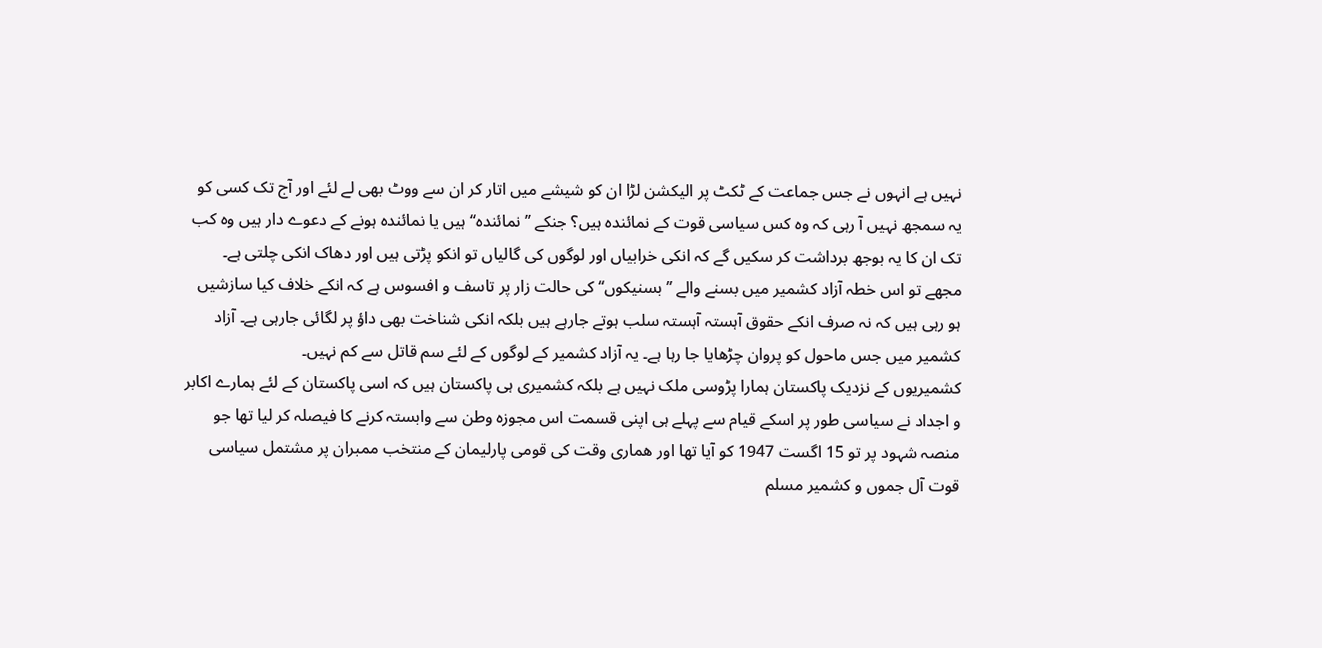نہیں ہے انہوں نے جس جماعت کے ٹکٹ پر الیکشن لڑا ان کو شیشے میں اتار کر ان سے ووٹ بھی لے لئے اور آج تک کسی کو یہ سمجھ نہیں آ رہی کہ وہ کس سیاسی قوت کے نمائندہ ہیں؟ جنکے ’’نمائندہ‘‘ ہیں یا نمائندہ ہونے کے دعوے دار ہیں وہ کب تک ان کا یہ بوجھ برداشت کر سکیں گے کہ انکی خرابیاں اور لوگوں کی گالیاں تو انکو پڑتی ہیں اور دھاک انکی چلتی ہے۔
مجھے تو اس خطہ آزاد کشمیر میں بسنے والے ’’بسنیکوں‘‘ کی حالت زار پر تاسف و افسوس ہے کہ انکے خلاف کیا سازشیں ہو رہی ہیں کہ نہ صرف انکے حقوق آہستہ آہستہ سلب ہوتے جارہے ہیں بلکہ انکی شناخت بھی داؤ پر لگائی جارہی ہے۔ آزاد کشمیر میں جس ماحول کو پروان چڑھایا جا رہا ہے۔ یہ آزاد کشمیر کے لوگوں کے لئے سم قاتل سے کم نہیں۔
کشمیریوں کے نزدیک پاکستان ہمارا پڑوسی ملک نہیں ہے بلکہ کشمیری ہی پاکستان ہیں کہ اسی پاکستان کے لئے ہمارے اکابر و اجداد نے سیاسی طور پر اسکے قیام سے پہلے ہی اپنی قسمت اس مجوزہ وطن سے وابستہ کرنے کا فیصلہ کر لیا تھا جو منصہ شہود پر تو 15 اگست 1947 کو آیا تھا اور ھماری وقت کی قومی پارلیمان کے منتخب ممبران پر مشتمل سیاسی قوت آل جموں و کشمیر مسلم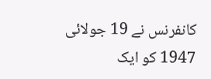کانفرنس نے 19 جولائی 1947 کو ایک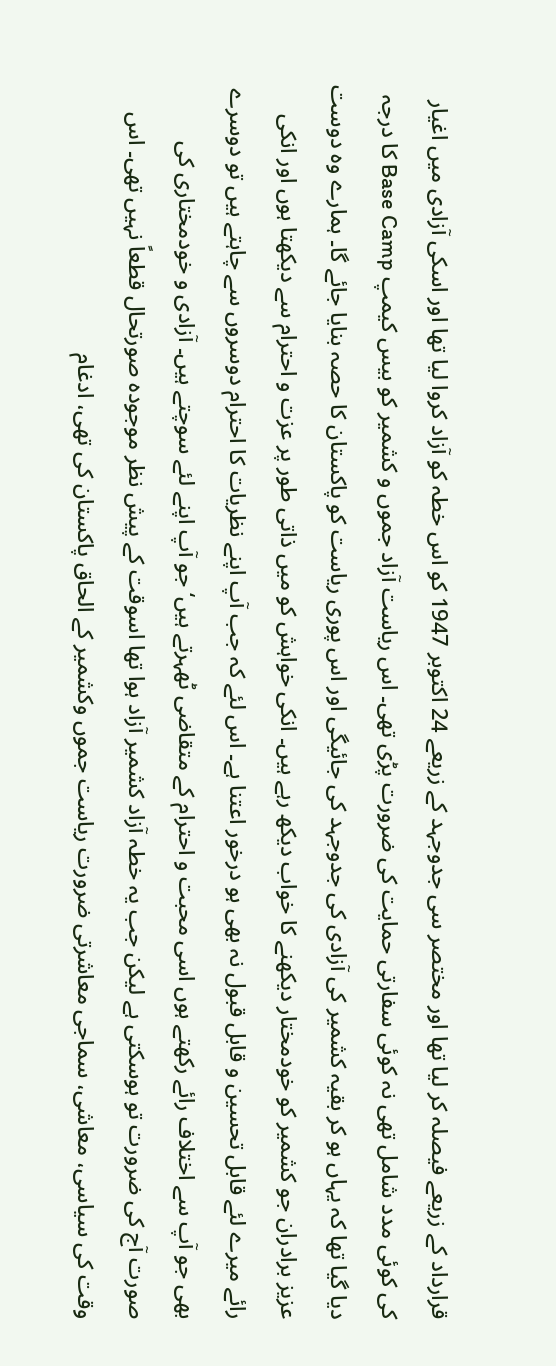قرارداد کے زریعے فیصلہ کر لیا تھا اور مختصر سی جدوجہد کے زریعے 24 اکتوبر 1947 کو اس خطہ کو آزاد کروا لیا تھا اور اسکی آزادی میں اغیار کی کوئی مدد شامل تھی نہ کوئی سفارتی حمایت کی ضرورت پڑی تھی۔ اس ریاست آزاد جموں و کشمیر کو بیس کیمپ Base Camp کا درجہ دیا گیا تھا کہ یہاں ہو کر بقیہ کشمیر کی آزادی کی جدوجہد کی جائیگی اور اس پوری ریاست کو پاکستان کا حصہ بنایا جائے گا۔ ہمارے وہ دوست عزیز برادران جو کشمیر کو خودمختار دیکھنے کا خواب دیکھ رہے ہیں۔ انکی خواہش کو میں ذاتی طور پر عزت و احترام سے دیکھتا ہوں اور انکی رائے میرے لئے قابل تحسین و قابل قبول نہ بھی ہو درخور اعتنا ہے۔ اس لئے کہ جب آپ اپنے نظریات کا احترام دوسروں سے چاہتے ہیں تو دوسرے بھی جو آپ سے اختلاف رائے رکھتے ہوں اسی محبت و احترام کے متقاضی ٹھہرتے ہیں‘ جو آپ اپنے لئے سوچتے ہیں۔ آزادی و خودمختاری کی صورت آج کی ضرورت تو ہوسکتی ہے لیکن جب یہ خطہ آزاد کشمیر آزاد ہوا تھا اسوقت کے پیش نظر موجودہ صورتحال قطعاً نہیں تھی۔ اس وقت کی سیاسی، معاشی، سماجی معاشرتی ضرورت ریاست جموں وکشمیر کے الحاق پاکستان کی تھی، ادغام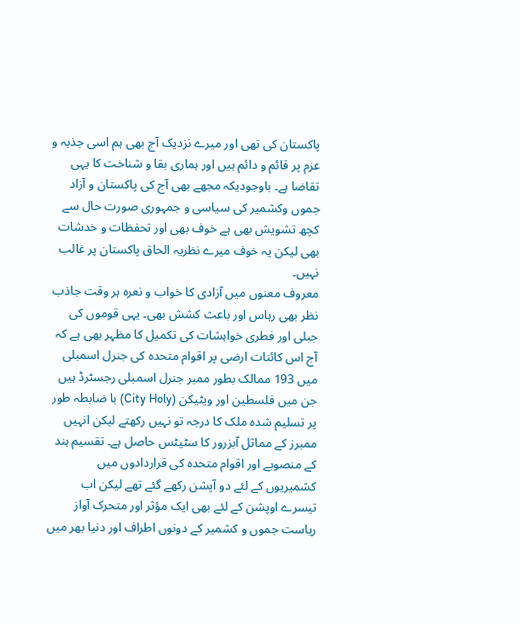پاکستان کی تھی اور میرے نزدیک آج بھی ہم اسی جذبہ و عزم پر قائم و دائم ہیں اور ہماری بقا و شناخت کا یہی تقاضا ہے۔ باوجودیکہ مجھے بھی آج کی پاکستان و آزاد جموں وکشمیر کی سیاسی و جمہوری صورت حال سے کچھ تشویش بھی ہے خوف بھی اور تحفظات و خدشات بھی لیکن یہ خوف میرے نظریہ الحاق پاکستان پر غالب نہیں۔
معروف معنوں میں آزادی کا خواب و نعرہ ہر وقت جاذب نظر بھی رہاس اور باعث کشش بھی۔ یہی قوموں کی جبلی اور فطری خواہشات کی تکمیل کا مظہر بھی ہے کہ آج اس کائنات ارضی پر اقوام متحدہ کی جنرل اسمبلی میں 193 ممالک بطور ممبر جنرل اسمبلی رجسٹرڈ ہیں جن میں فلسطین اور ویٹیکن (City Holy) با ضابطہ طور پر تسلیم شدہ ملک کا درجہ تو نہیں رکھتے لیکن انہیں ممبرز کے مماثل آبزرور کا سٹیٹس حاصل ہے۔ تقسیم ہند کے منصوبے اور اقوام متحدہ کی قراردادوں میں کشمیریوں کے لئے دو آپشن رکھے گئے تھے لیکن اب تیسرے اوپشن کے لئے بھی ایک مؤثر اور متحرک آواز ریاست جموں و کشمیر کے دونوں اطراف اور دنیا بھر میں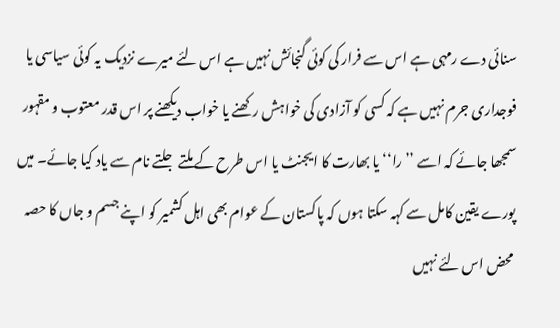سنائی دے رمہی ہے اس سے فرار کی کوئی گنجائش نہیں ہے اس لئے میرے نزدیک یہ کوئی سیاسی یا فوجداری جرم نہیں ہے کہ کسی کو آزادی کی خواہش رکھنے یا خواب دیکھنے پر اس قدر معتوب و مقہور سمجھا جائے کہ اسے ’’را‘‘ یا بھارت کا ایجنٹ یا اس طرح کے ملتے جلتے نام سے یاد کیا جائے۔ میں پورے یقین کامل سے کہہ سکتا ہوں کہ پاکستان کے عوام بھی اہل کشمیر کو اپنے جسم و جاں کا حصہ محض اس لئے نہیں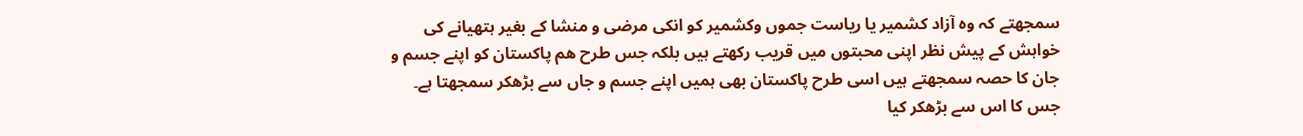سمجھتے کہ وہ آزاد کشمیر یا ریاست جموں وکشمیر کو انکی مرضی و منشا کے بغیر ہتھیانے کی خواہش کے پیش نظر اپنی محبتوں میں قریب رکھتے ہیں بلکہ جس طرح ھم پاکستان کو اپنے جسم و جان کا حصہ سمجھتے ہیں اسی طرح پاکستان بھی ہمیں اپنے جسم و جاں سے بڑھکر سمجھتا ہے۔ جس کا اس سے بڑھکر کیا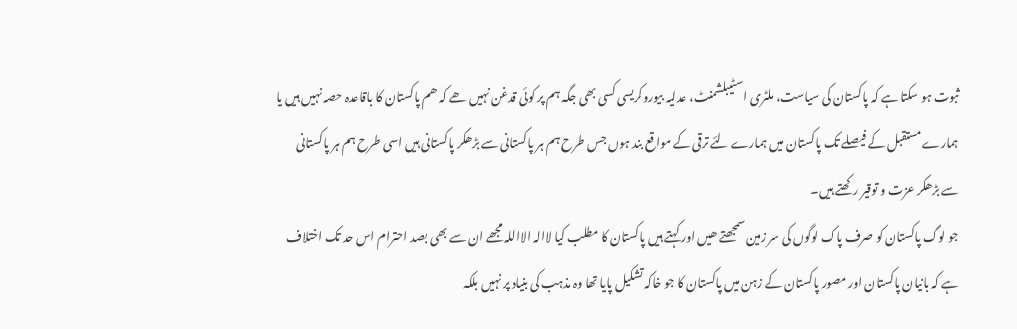ثبوت ہو سکتا ہے کہ پاکستان کی سیاست، ملٹری اسٹیبلشمنٹ، عدلیہ بیوروکریسی کسی بھی جگہ ہم پر کوئی قدغن نہیں ھے کہ ھم پاکستان کا باقاعدہ حصہ نہیں ہیں یا ہمارے مستقبل کے فیصلے تک پاکستان میں ہمارے لئے ترقی کے مواقع بند ہوں جس طرح ہم ہر پاکستانی سے بڑھکر پاکستانی ہیں اسی طرح ہم ہر پاکستانی سے بڑھکر عزت و توقیر رکھتے ہیں۔
جو لوگ پاکستان کو صرف پاک لوگوں کی سر زمین سمجھتے ھیں اور کہتے ہیں پاکستان کا مطلب کیا لاالہ الااللہ مجھے ان سے بھی بصد احترام اس حد تک اختلاف ہے کہ بانیان پاکستان اور مصور پاکستان کے زہن میں پاکستان کا جو خاکہ تشکیل پایا تھا وہ مذہب کی بنیاد پر نہیں بلکہ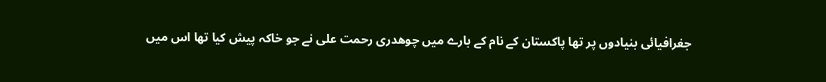جغرافیائی بنیادوں پر تھا پاکستان کے نام کے بارے میں چوھدری رحمت علی نے جو خاکہ پیش کیا تھا اس میں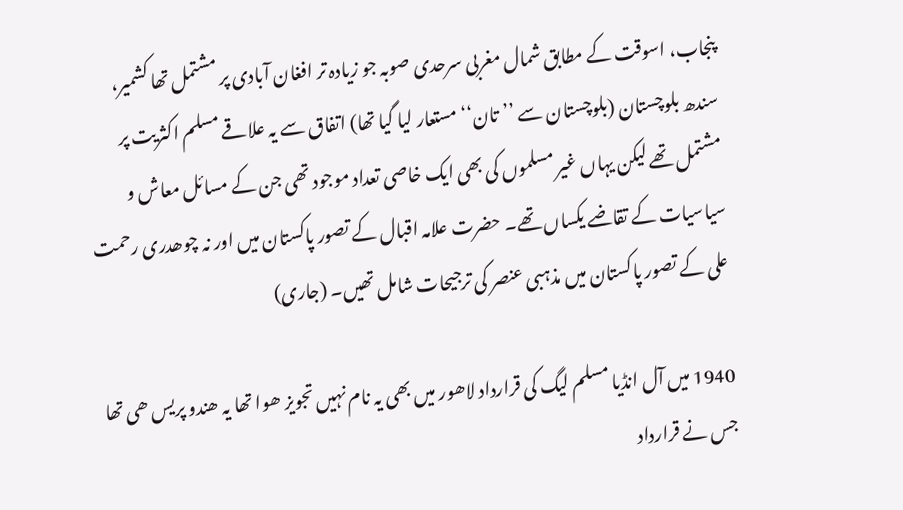پنجاب، اسوقت کے مطابق شمال مغربی سرحدی صوبہ جو زیادہ تر افغان آبادی پر مشتمل تھا کشمیر، سندھ بلوچستان (بلوچستان سے ’’تان‘‘ مستعار لیا گیا تھا) اتفاق سے یہ علاقے مسلم اکثریت پر مشتمل تھے لیکن یہاں غیر مسلموں کی بھی ایک خاصی تعداد موجود تھی جن کے مسائل معاش و سیاسیات کے تقاضے یکساں تھے۔ حضرت علامہ اقبال کے تصور پاکستان میں اور نہ چوھدری رحمت علی کے تصور پاکستان میں مذہبی عنصر کی ترجیحات شامل تھیں۔ (جاری)

1940 میں آل انڈیا مسلم لیگ کی قرارداد لاھور میں بھی یہ نام نہیں تجویز ھوا تھا یہ ھندو پریس ھی تھا جس نے قرارداد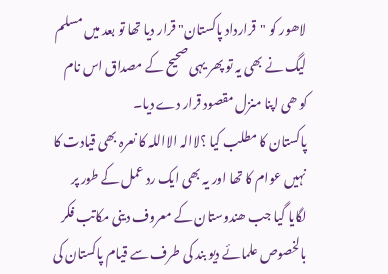لاھور کو "قرارداد پاکستان" قرار دیا تھا تو بعد میں مسلم لیگ نے بھی یہ تو پھر یہی صحیح کے مصداق اس نام کو ھی اپنا منزل مقصود قرار دے دیا۔
پاکستان کا مطلب کیا ؟لاالہ الااللہ کا نعرہ بھی قیادت کا نہیں عوام کا تھا اور یہ بھی ایک رد عمل کے طور پر لگایا گیا جب ھندوستان کے معروف دینی مکاتب فکر بالخصوص علمائے دیو بند کی طرف سے قیام پاکستان کی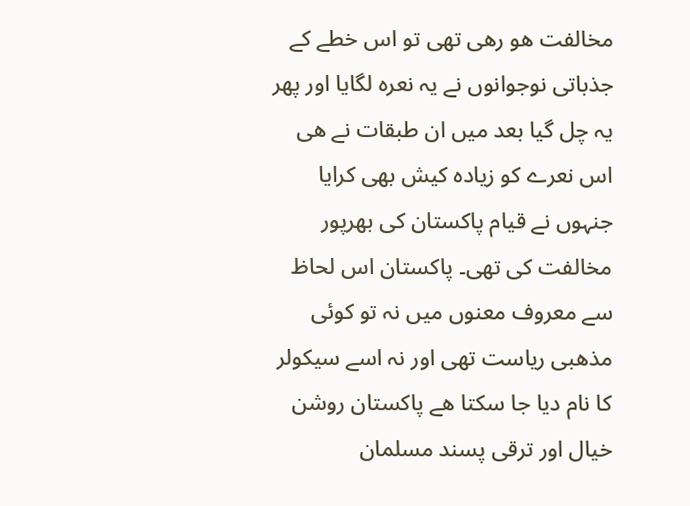مخالفت ھو رھی تھی تو اس خطے کے جذباتی نوجوانوں نے یہ نعرہ لگایا اور پھر یہ چل گیا بعد میں ان طبقات نے ھی اس نعرے کو زیادہ کیش بھی کرایا جنہوں نے قیام پاکستان کی بھرپور مخالفت کی تھی۔ پاکستان اس لحاظ سے معروف معنوں میں نہ تو کوئی مذھبی ریاست تھی اور نہ اسے سیکولر کا نام دیا جا سکتا ھے پاکستان روشن خیال اور ترقی پسند مسلمان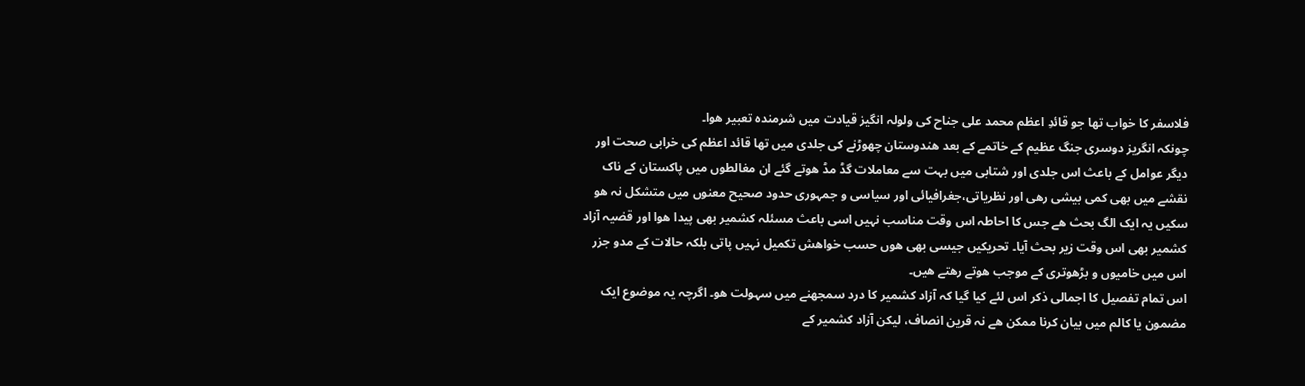فلاسفر کا خواب تھا جو قائدِ اعظم محمد علی جناح کی ولولہ انگیز قیادت میں شرمندہ تعبیر ھوا۔
چونکہ انگریز دوسری جنگ عظیم کے خاتمے کے بعد ھندوستان چھوڑنے کی جلدی میں تھا قائد اعظم کی خرابی صحت اور دیگر عوامل کے باعث اس جلدی اور شتابی میں بہت سے معاملات گڈ مڈ ھوتے گئے ان مغالطوں میں پاکستان کے ناک نقشے میں بھی کمی بیشی رھی اور نظریاتی،جغرافیائی اور سیاسی و جمہوری حدود صحیح معنوں میں متشکل نہ ھو سکیں یہ ایک الگ بحث ھے جس کا احاطہ اس وقت مناسب نہیں اسی باعث مسئلہ کشمیر بھی پیدا ھوا اور قضیہ آزاد کشمیر بھی اس وقت زیر بحث آیا۔ تحریکیں جیسی بھی ھوں حسب خواھش تکمیل نہیں پاتی بلکہ حالات کے مدو جزر اس میں خامیوں و بڑھوتری کے موجب ھوتے رھتے ھیں۔
اس تمام تفصیل کا اجمالی ذکر اس لئے کیا گیا کہ آزاد کشمیر کا درد سمجھنے میں سہولت ھو۔ اگرچہ یہ موضوع ایک مضمون یا کالم میں بیان کرنا ممکن ھے نہ قرین انصاف، لیکن آزاد کشمیر کے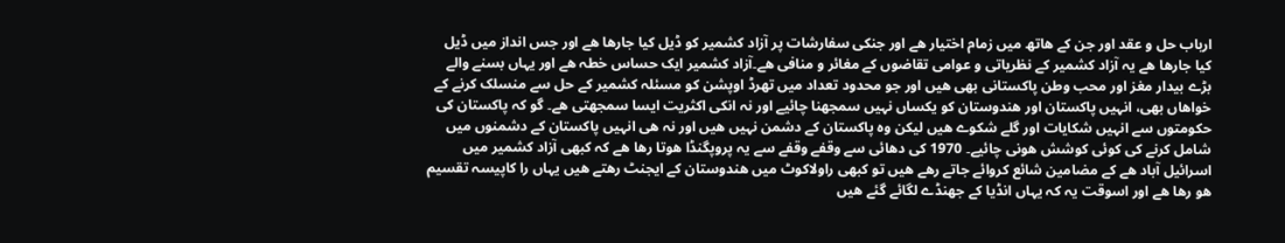ارباب حل و عقد اور جن کے ھاتھ میں زمام اختیار ھے اور جنکی سفارشات پر آزاد کشمیر کو ڈیل کیا جارھا ھے اور جس انداز میں ڈیل کیا جارھا ھے یہ آزاد کشمیر کے نظریاتی و عوامی تقاضوں کے مغائر و منافی ھے۔آزاد کشمیر ایک حساس خطہ ھے اور یہاں بسنے والے بڑے بیدار مغز اور محب وطن پاکستانی بھی ھیں اور جو محدود تعداد میں تھرڈ اوپشن کو مسئلہ کشمیر کے حل سے منسلک کرنے کے خواھاں بھی، انہیں پاکستان اور ھندوستان کو یکساں نہیں سمجھنا چائیے اور نہ انکی اکثریت ایسا سمجھتی ھے۔ گو کہ پاکستان کی حکومتوں سے انہیں شکایات اور گلے شکوے ھیں لیکن وہ پاکستان کے دشمن نہیں ھیں اور نہ ھی انہیں پاکستان کے دشمنوں میں شامل کرنے کی کوئی کوشش ھونی چائیے۔ 1970 کی دھائی سے وقفے وقفے سے یہ پروپگنڈا ھوتا رھا ھے کہ کبھی آزاد کشمیر میں اسرائیل آباد ھے کے مضامین شائع کروائے جاتے رھے ھیں تو کبھی راولاکوٹ میں ھندوستان کے ایجنٹ رھتے ھیں یہاں را کاپیسہ تقسیم ھو رھا ھے اور اسوقت یہ کہ یہاں انڈیا کے جھنڈے لگائے گئے ھیں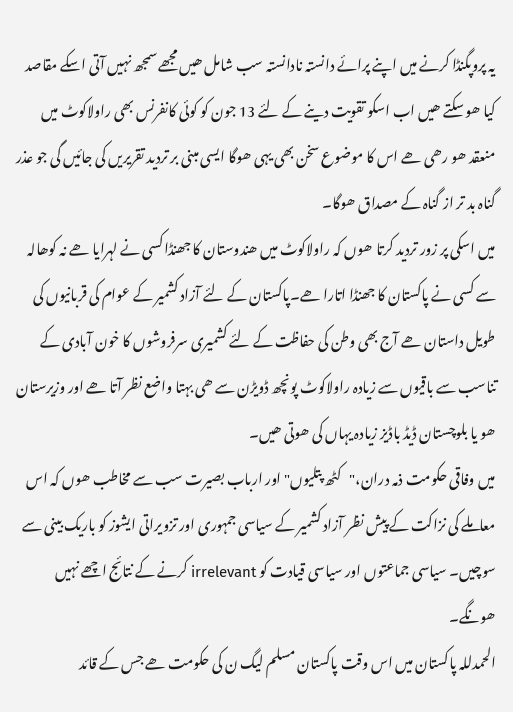یہ پروپگنڈا کرنے میں اپنے پرائے دانستہ نادانستہ سب شامل ھیں مجھے سمجھ نہیں آتی اسکے مقاصد کیا ھو سکتے ھیں اب اسکو تقویت دینے کے لئے 13 جون کو کوئی کانفرنس بھی راولاکوٹ میں منعقد ھو رھی ھے اس کا موضوع سخن بھی یہی ھوگا ایسی مبنی بر تردید تقریریں کی جائیں گی جو عذر گناہ بد تر از گناہ کے مصداق ھوگا۔
میں اسکی پر زور تردید کرتا ھوں کہ راولاکوٹ میں ھندوستان کا جھنڈا کسی نے لہرایا ھے نہ کوھالہ سے کسی نے پاکستان کا جھنڈا اتارا ھے۔پاکستان کے لئے آزاد کشمیر کے عوام کی قربانیوں کی طویل داستان ھے آج بھی وطن کی حفاظت کے لئے کشمیری سرفروشوں کا خون آبادی کے تناسب سے باقیوں سے زیادہ راولاکوٹ پونچھ ڈویڑن سے ھی بہتا واضع نظر آتا ھے اور وزیرستان ھو یا بلوچستان ڈیڈ باڈیز زیادہ یہاں کی ھوتی ھیں۔
میں وفاقی حکومت ذمہ دران،"کٹھ پتلیوں" اور ارباب بصیرت سب سے مخاطب ھوں کہ اس معاملے کی نزاکت کے پیش نظر آزاد کشمیر کے سیاسی جمہوری اور تزویراتی ایشوز کو باریک بینی سے سوچیں۔ سیاسی جماعتوں اور سیاسی قیادت کو irrelevant کرنے کے نتائج اچھے نہیں ھونگے۔
الحمدللہ پاکستان میں اس وقت پاکستان مسلم لیگ ن کی حکومت ھے جس کے قائد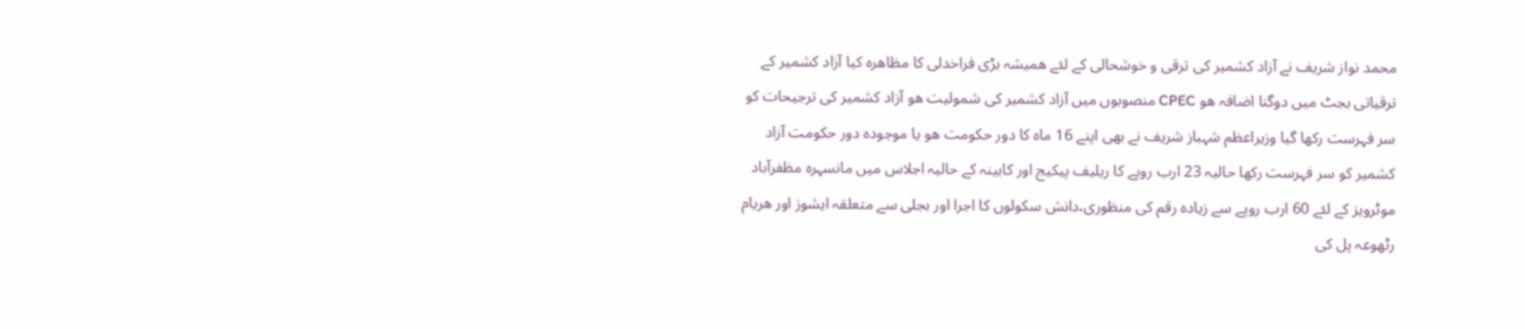محمد نواز شریف نے آزاد کشمیر کی ترقی و خوشحالی کے لئے ھمیشہ بڑی فراخدلی کا مظاھرہ کیا آزاد کشمیر کے ترقیاتی بجٹ میں دوگنا اضافہ ھو CPEC منصوبوں میں آزاد کشمیر کی شمولیت ھو آزاد کشمیر کی ترجیحات کو سر فہرست رکھا گیا وزیراعظم شہباز شریف نے بھی اپنے 16 ماہ کا دور حکومت ھو یا موجودہ دور حکومت آزاد کشمیر کو سر فہرست رکھا حالیہ 23 ارب روپے کا ریلیف پیکیج اور کابینہ کے حالیہ اجلاس میں مانسہرہ مظفرآباد موٹرویز کے لئے 60 ارب روپے سے زیادہ رقم کی منظوری،دانش سکولوں کا اجرا اور بجلی سے متعلقہ ایشوز اور ھریام رٹھوعہ پل کی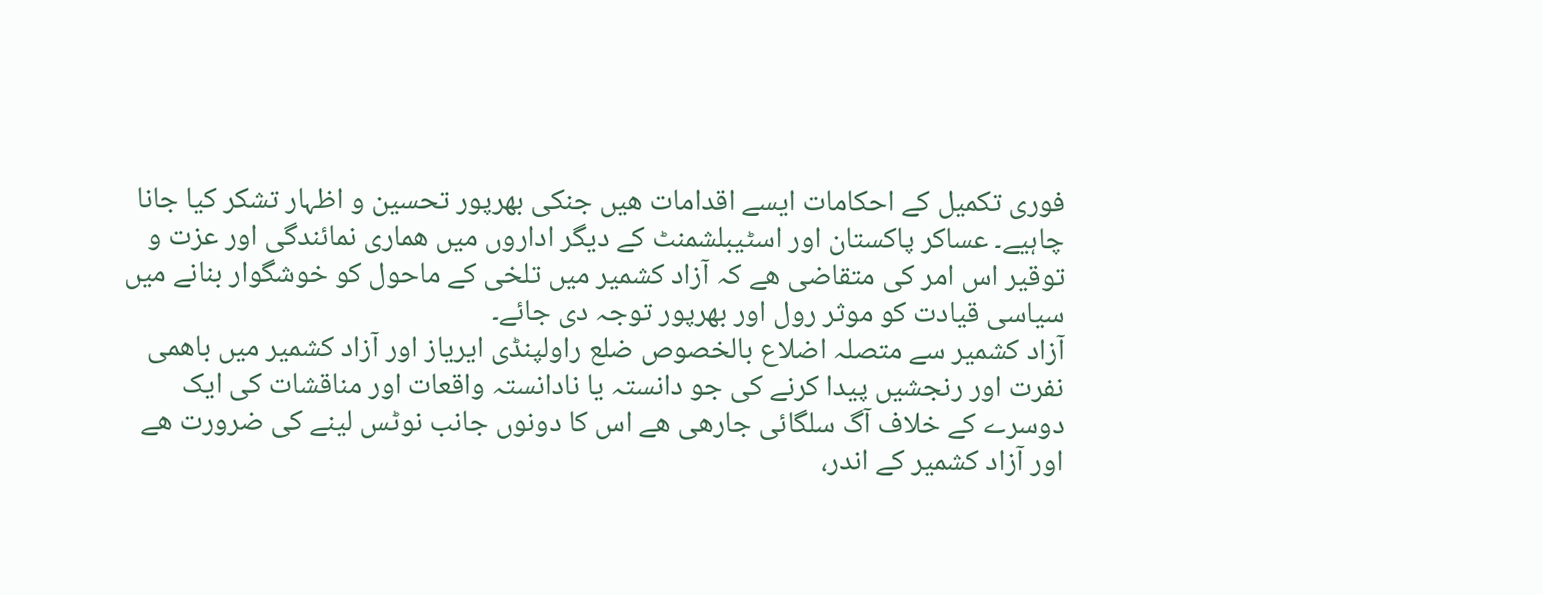فوری تکمیل کے احکامات ایسے اقدامات ھیں جنکی بھرپور تحسین و اظہار تشکر کیا جانا چاہیے۔ عساکر پاکستان اور اسٹیبلشمنٹ کے دیگر اداروں میں ھماری نمائندگی اور عزت و توقیر اس امر کی متقاضی ھے کہ آزاد کشمیر میں تلخی کے ماحول کو خوشگوار بنانے میں سیاسی قیادت کو موثر رول اور بھرپور توجہ دی جائے۔
آزاد کشمیر سے متصلہ اضلاع بالخصوص ضلع راولپنڈی ایریاز اور آزاد کشمیر میں باھمی نفرت اور رنجشیں پیدا کرنے کی جو دانستہ یا نادانستہ واقعات اور مناقشات کی ایک دوسرے کے خلاف آگ سلگائی جارھی ھے اس کا دونوں جانب نوٹس لینے کی ضرورت ھے اور آزاد کشمیر کے اندر،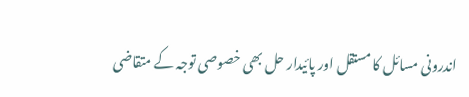اندرونی مسائل کا مستقل اور پائیدار حل بھی خصوصی توجہ کے متقاضی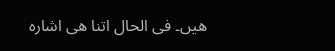ھیں۔ فی الحال اتنا ھی اشارہ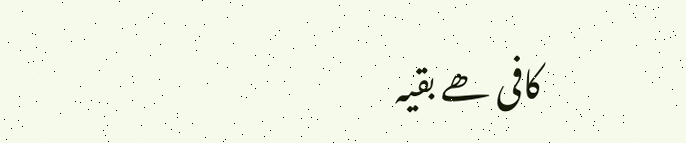کافی ھے بقیہ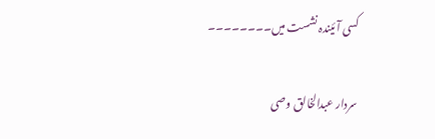کسی آئیندہ نشست میں۔۔۔۔۔۔۔۔

سردار عبدالخالق وصی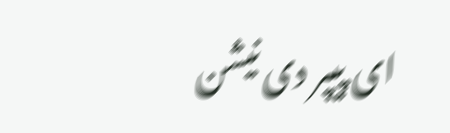ای پیپر دی نیشن